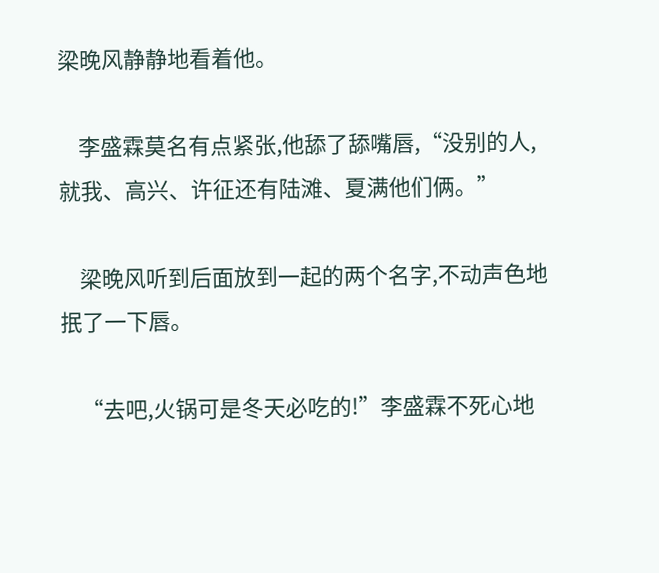梁晚风静静地看着他。

    李盛霖莫名有点紧张,他舔了舔嘴唇,“没别的人,就我、高兴、许征还有陆滩、夏满他们俩。”

    梁晚风听到后面放到一起的两个名字,不动声色地抿了一下唇。

    “去吧,火锅可是冬天必吃的!”李盛霖不死心地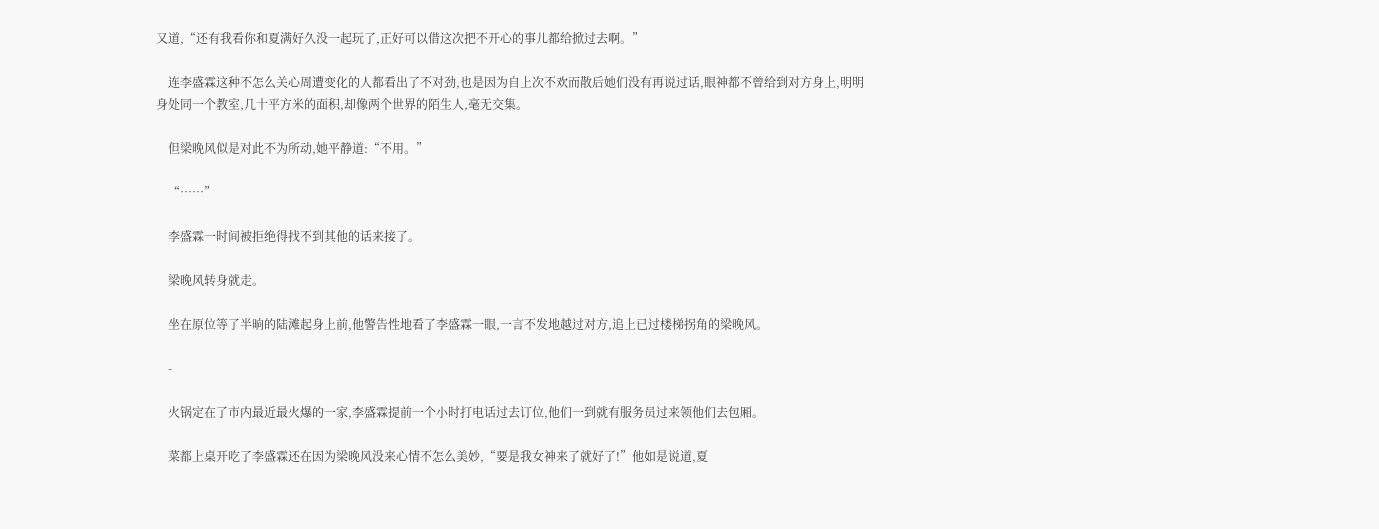又道,“还有我看你和夏满好久没一起玩了,正好可以借这次把不开心的事儿都给掀过去啊。”

    连李盛霖这种不怎么关心周遭变化的人都看出了不对劲,也是因为自上次不欢而散后她们没有再说过话,眼神都不曾给到对方身上,明明身处同一个教室,几十平方米的面积,却像两个世界的陌生人,毫无交集。

    但梁晚风似是对此不为所动,她平静道:“不用。”

    “……”

    李盛霖一时间被拒绝得找不到其他的话来接了。

    梁晚风转身就走。

    坐在原位等了半晌的陆滩起身上前,他警告性地看了李盛霖一眼,一言不发地越过对方,追上已过楼梯拐角的梁晚风。

    -

    火锅定在了市内最近最火爆的一家,李盛霖提前一个小时打电话过去订位,他们一到就有服务员过来领他们去包厢。

    菜都上桌开吃了李盛霖还在因为梁晚风没来心情不怎么美妙,“要是我女神来了就好了!”他如是说道,夏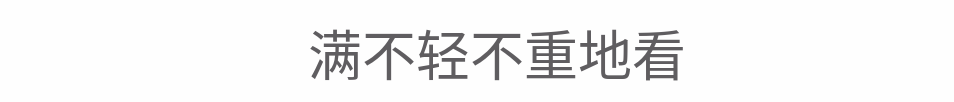满不轻不重地看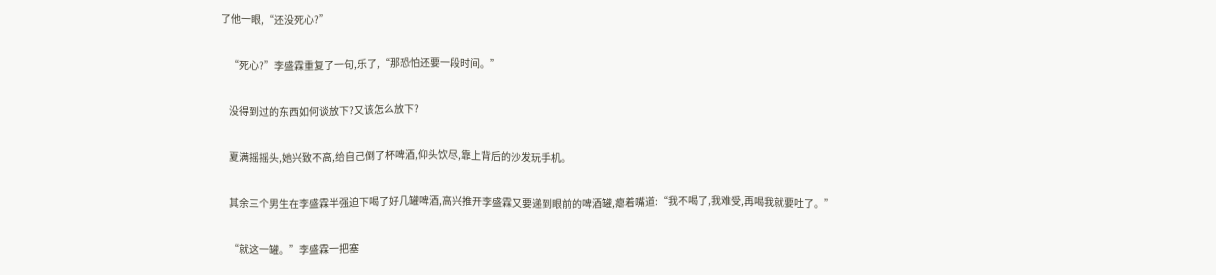了他一眼,“还没死心?”

    “死心?”李盛霖重复了一句,乐了,“那恐怕还要一段时间。”

    没得到过的东西如何谈放下?又该怎么放下?

    夏满摇摇头,她兴致不高,给自己倒了杯啤酒,仰头饮尽,靠上背后的沙发玩手机。

    其余三个男生在李盛霖半强迫下喝了好几罐啤酒,高兴推开李盛霖又要递到眼前的啤酒罐,瘪着嘴道:“我不喝了,我难受,再喝我就要吐了。”

    “就这一罐。”李盛霖一把塞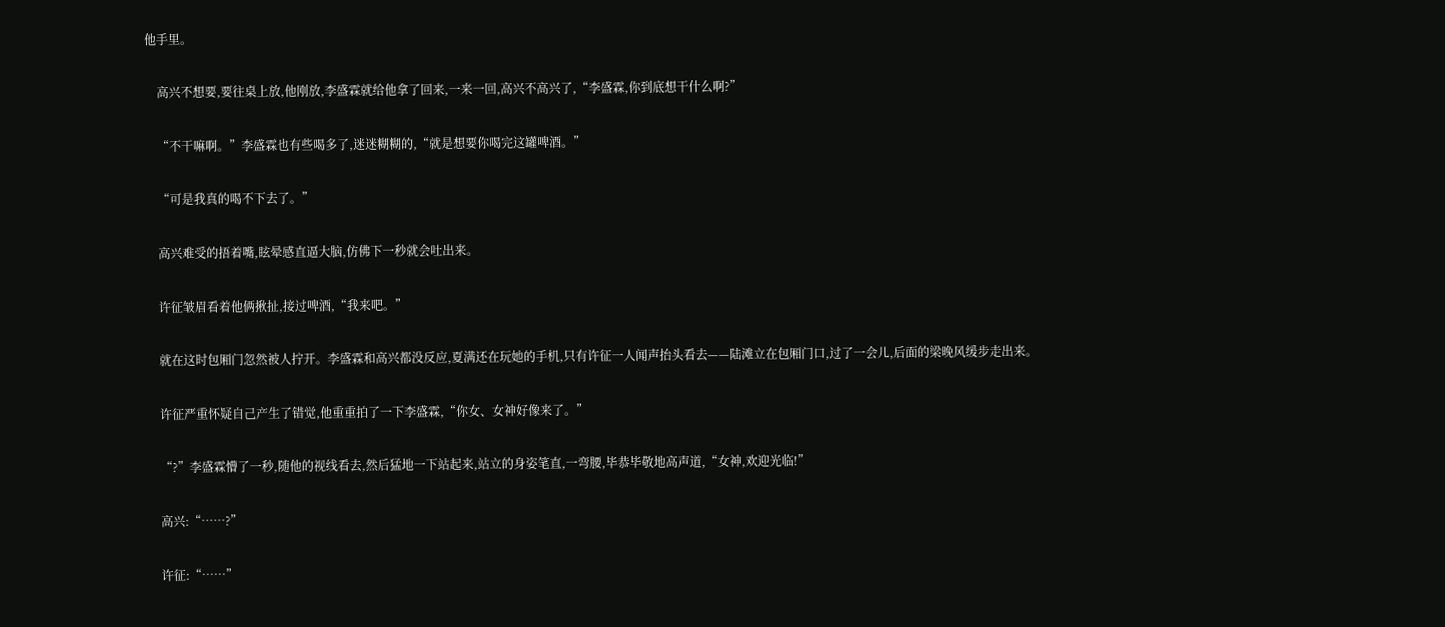他手里。

    高兴不想要,要往桌上放,他刚放,李盛霖就给他拿了回来,一来一回,高兴不高兴了,“李盛霖,你到底想干什么啊?”

    “不干嘛啊。”李盛霖也有些喝多了,迷迷糊糊的,“就是想要你喝完这罐啤酒。”

    “可是我真的喝不下去了。”

    高兴难受的捂着嘴,眩晕感直逼大脑,仿佛下一秒就会吐出来。

    许征皱眉看着他俩揪扯,接过啤酒,“我来吧。”

    就在这时包厢门忽然被人拧开。李盛霖和高兴都没反应,夏满还在玩她的手机,只有许征一人闻声抬头看去——陆滩立在包厢门口,过了一会儿,后面的梁晚风缓步走出来。

    许征严重怀疑自己产生了错觉,他重重拍了一下李盛霖,“你女、女神好像来了。”

    “?”李盛霖懵了一秒,随他的视线看去,然后猛地一下站起来,站立的身姿笔直,一弯腰,毕恭毕敬地高声道,“女神,欢迎光临!”

    高兴:“……?”

    许征:“……”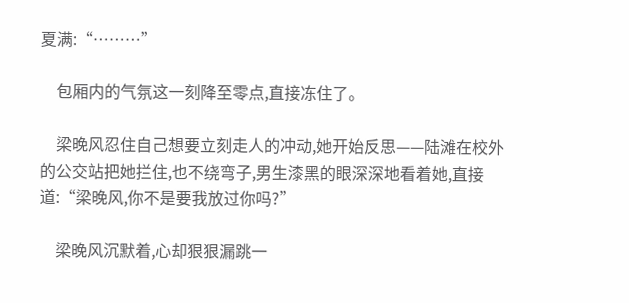夏满:“………”

    包厢内的气氛这一刻降至零点,直接冻住了。

    梁晚风忍住自己想要立刻走人的冲动,她开始反思——陆滩在校外的公交站把她拦住,也不绕弯子,男生漆黑的眼深深地看着她,直接道:“梁晚风,你不是要我放过你吗?”

    梁晚风沉默着,心却狠狠漏跳一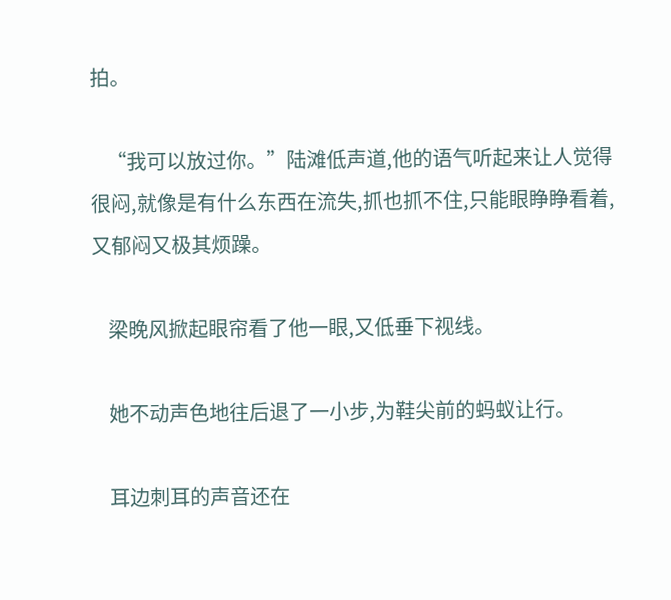拍。

    “我可以放过你。”陆滩低声道,他的语气听起来让人觉得很闷,就像是有什么东西在流失,抓也抓不住,只能眼睁睁看着,又郁闷又极其烦躁。

    梁晚风掀起眼帘看了他一眼,又低垂下视线。

    她不动声色地往后退了一小步,为鞋尖前的蚂蚁让行。

    耳边刺耳的声音还在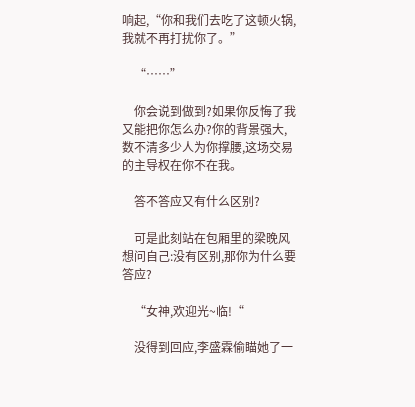响起,“你和我们去吃了这顿火锅,我就不再打扰你了。”

    “……”

    你会说到做到?如果你反悔了我又能把你怎么办?你的背景强大,数不清多少人为你撑腰,这场交易的主导权在你不在我。

    答不答应又有什么区别?

    可是此刻站在包厢里的梁晚风想问自己:没有区别,那你为什么要答应?

    “女神,欢迎光~临!“

    没得到回应,李盛霖偷瞄她了一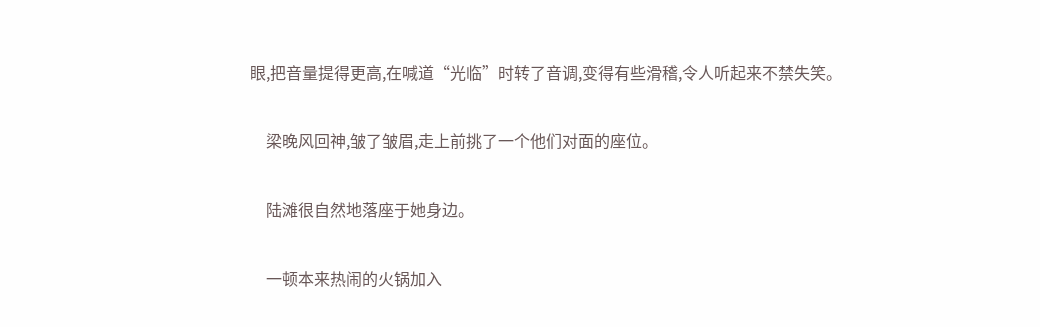眼,把音量提得更高,在喊道“光临”时转了音调,变得有些滑稽,令人听起来不禁失笑。

    梁晚风回神,皱了皱眉,走上前挑了一个他们对面的座位。

    陆滩很自然地落座于她身边。

    一顿本来热闹的火锅加入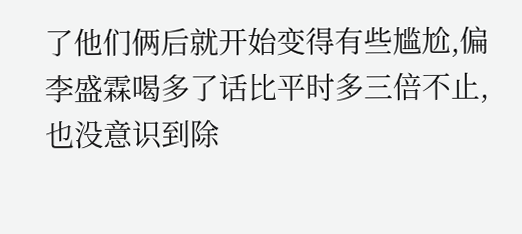了他们俩后就开始变得有些尴尬,偏李盛霖喝多了话比平时多三倍不止,也没意识到除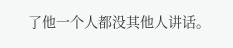了他一个人都没其他人讲话。